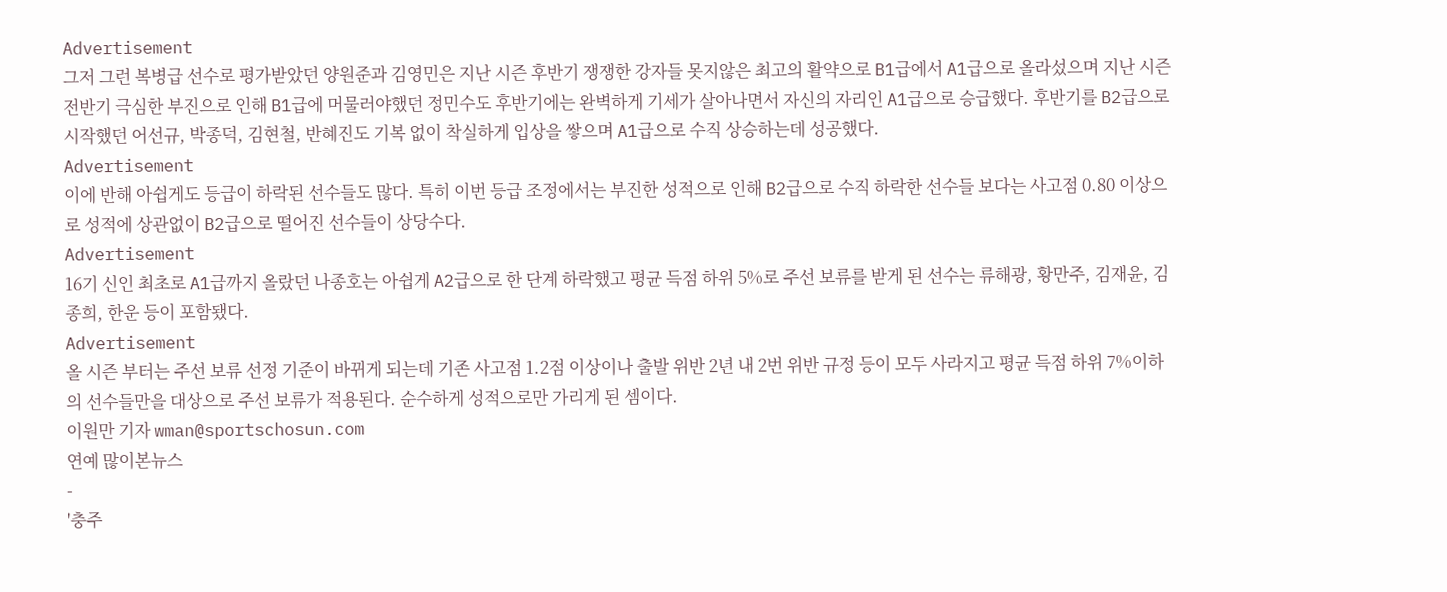Advertisement
그저 그런 복병급 선수로 평가받았던 양원준과 김영민은 지난 시즌 후반기 쟁쟁한 강자들 못지않은 최고의 활약으로 B1급에서 A1급으로 올라섰으며 지난 시즌 전반기 극심한 부진으로 인해 B1급에 머물러야했던 정민수도 후반기에는 완벽하게 기세가 살아나면서 자신의 자리인 A1급으로 승급했다. 후반기를 B2급으로 시작했던 어선규, 박종덕, 김현철, 반혜진도 기복 없이 착실하게 입상을 쌓으며 A1급으로 수직 상승하는데 성공했다.
Advertisement
이에 반해 아쉽게도 등급이 하락된 선수들도 많다. 특히 이번 등급 조정에서는 부진한 성적으로 인해 B2급으로 수직 하락한 선수들 보다는 사고점 0.80 이상으로 성적에 상관없이 B2급으로 떨어진 선수들이 상당수다.
Advertisement
16기 신인 최초로 A1급까지 올랐던 나종호는 아쉽게 A2급으로 한 단계 하락했고 평균 득점 하위 5%로 주선 보류를 받게 된 선수는 류해광, 황만주, 김재윤, 김종희, 한운 등이 포함됐다.
Advertisement
올 시즌 부터는 주선 보류 선정 기준이 바뀌게 되는데 기존 사고점 1.2점 이상이나 출발 위반 2년 내 2번 위반 규정 등이 모두 사라지고 평균 득점 하위 7%이하의 선수들만을 대상으로 주선 보류가 적용된다. 순수하게 성적으로만 가리게 된 셈이다.
이원만 기자 wman@sportschosun.com
연예 많이본뉴스
-
'충주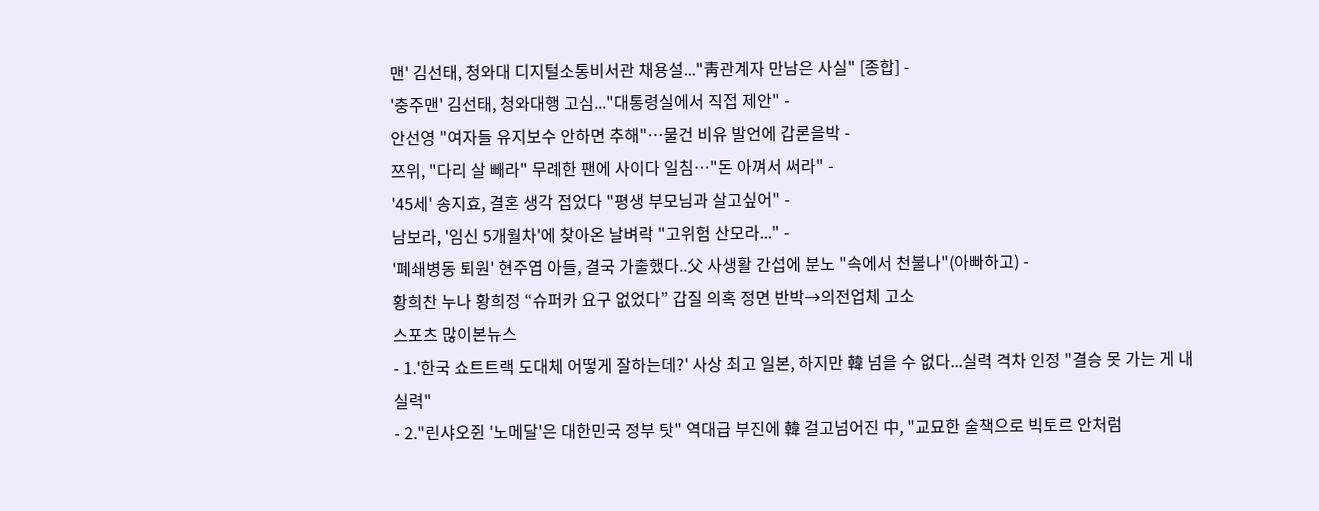맨' 김선태, 청와대 디지털소통비서관 채용설..."靑관계자 만남은 사실" [종합] -
'충주맨' 김선태, 청와대행 고심..."대통령실에서 직접 제안" -
안선영 "여자들 유지보수 안하면 추해"…물건 비유 발언에 갑론을박 -
쯔위, "다리 살 빼라" 무례한 팬에 사이다 일침…"돈 아껴서 써라" -
'45세' 송지효, 결혼 생각 접었다 "평생 부모님과 살고싶어" -
남보라, '임신 5개월차'에 찾아온 날벼락 "고위험 산모라..." -
'폐쇄병동 퇴원' 현주엽 아들, 결국 가출했다..父 사생활 간섭에 분노 "속에서 천불나"(아빠하고) -
황희찬 누나 황희정 “슈퍼카 요구 없었다” 갑질 의혹 정면 반박→의전업체 고소
스포츠 많이본뉴스
- 1.'한국 쇼트트랙 도대체 어떻게 잘하는데?' 사상 최고 일본, 하지만 韓 넘을 수 없다...실력 격차 인정 "결승 못 가는 게 내 실력"
- 2."린샤오쥔 '노메달'은 대한민국 정부 탓" 역대급 부진에 韓 걸고넘어진 中, "교묘한 술책으로 빅토르 안처럼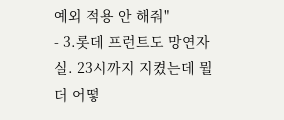예외 적용 안 해줘"
- 3.롯데 프런트도 망연자실. 23시까지 지켰는데 뭘 더 어떻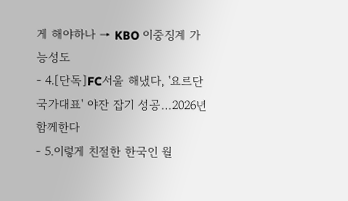게 해야하나 → KBO 이중징계 가능성도
- 4.[단독]FC서울 해냈다, '요르단 국가대표' 야잔 잡기 성공…2026년 함께한다
- 5.이렇게 친절한 한국인 월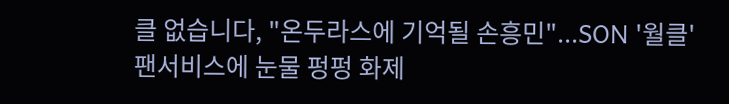클 없습니다, "온두라스에 기억될 손흥민"...SON '월클' 팬서비스에 눈물 펑펑 화제